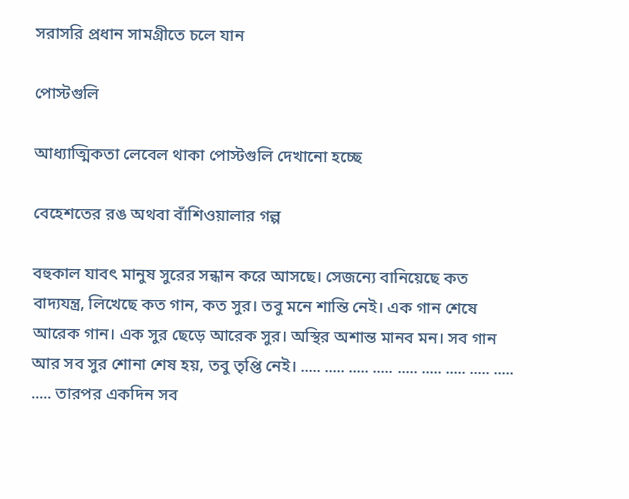সরাসরি প্রধান সামগ্রীতে চলে যান

পোস্টগুলি

আধ্যাত্মিকতা লেবেল থাকা পোস্টগুলি দেখানো হচ্ছে

বেহেশতের রঙ অথবা বাঁশিওয়ালার গল্প

বহুকাল যাবৎ মানুষ সুরের সন্ধান করে আসছে। সেজন্যে বানিয়েছে কত বাদ্যযন্ত্র, লিখেছে কত গান, কত সুর। তবু মনে শান্তি নেই। এক গান শেষে আরেক গান। এক সুর ছেড়ে আরেক সুর। অস্থির অশান্ত মানব মন। সব গান আর সব সুর শোনা শেষ হয়, তবু তৃপ্তি নেই। ..... ..... ..... ..... ..... ..... ..... ..... ..... ..... তারপর একদিন সব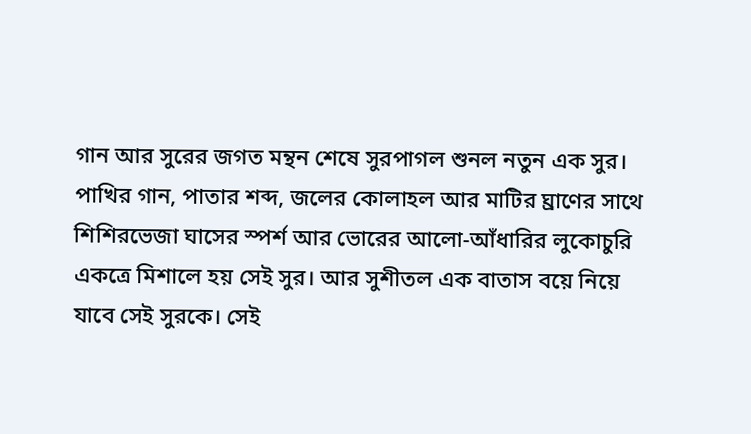গান আর সুরের জগত মন্থন শেষে সুরপাগল শুনল নতুন এক সুর। পাখির গান, পাতার শব্দ, জলের কোলাহল আর মাটির ঘ্রাণের সাথে শিশিরভেজা ঘাসের স্পর্শ আর ভোরের আলো-আঁধারির লুকোচুরি একত্রে মিশালে হয় সেই সুর। আর সুশীতল এক বাতাস বয়ে নিয়ে যাবে সেই সুরকে। সেই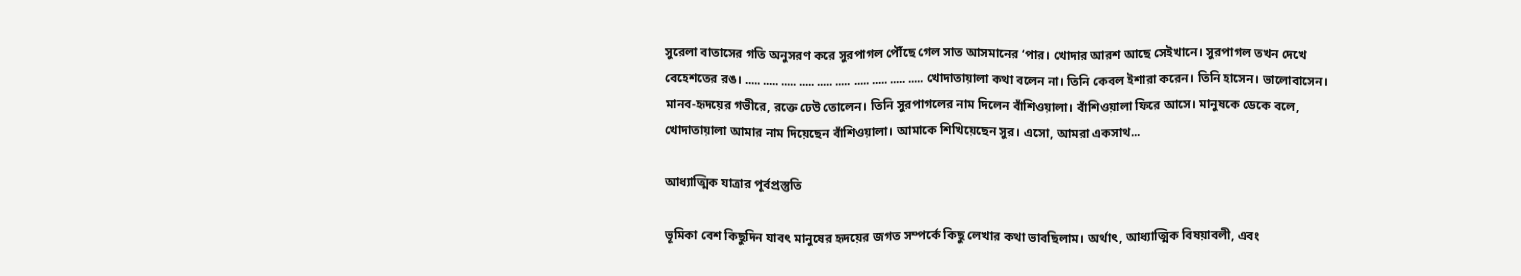সুরেলা বাতাসের গতি অনুসরণ করে সুরপাগল পৌঁছে গেল সাত আসমানের ‘পার। খোদার আরশ আছে সেইখানে। সুরপাগল তখন দেখে বেহেশতের রঙ। ..... ..... ..... ..... ..... ..... ..... ..... ..... ..... খোদাতায়ালা কথা বলেন না। তিনি কেবল ইশারা করেন। তিনি হাসেন। ভালোবাসেন। মানব-হৃদয়ের গভীরে, রক্তে ঢেউ তোলেন। তিনি সুরপাগলের নাম দিলেন বাঁশিওয়ালা। বাঁশিওয়ালা ফিরে আসে। মানুষকে ডেকে বলে, খোদাতায়ালা আমার নাম দিয়েছেন বাঁশিওয়ালা। আমাকে শিখিয়েছেন সুর। এসো, আমরা একসাথ...

আধ্যাত্মিক যাত্রার পূর্বপ্রস্তুতি

ভূমিকা বেশ কিছুদিন যাবৎ মানুষের হৃদয়ের জগত সম্পর্কে কিছু লেখার কথা ভাবছিলাম। অর্থাৎ, আধ্যাত্মিক বিষয়াবলী, এবং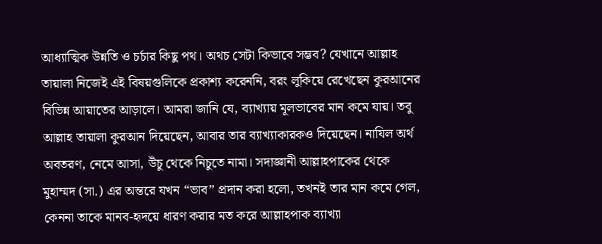আধ্যাত্মিক উন্নতি ও চর্চার কিছু পথ। অথচ সেটা কিভাবে সম্ভব? যেখানে আল্লাহ তায়ালা নিজেই এই বিষয়গুলিকে প্রকাশ্য করেননি, বরং লুকিয়ে রেখেছেন কুরআনের বিভিন্ন আয়াতের আড়ালে। আমরা জানি যে, ব্যাখ্যায় মূলভাবের মান কমে যায়। তবু আল্লাহ তায়ালা কুরআন দিয়েছেন, আবার তার ব্যাখ্যাকারকও দিয়েছেন। নাযিল অর্থ অবতরণ, নেমে আসা, উঁচু থেকে নিচুতে নামা। সদাজ্ঞানী আল্লাহপাকের থেকে মুহাম্মদ (সা.) এর অন্তরে যখন “ভাব” প্রদান করা হলো, তখনই তার মান কমে গেল, কেননা তাকে মানব-হৃদয়ে ধারণ করার মত করে আল্লাহপাক ব্যাখ্যা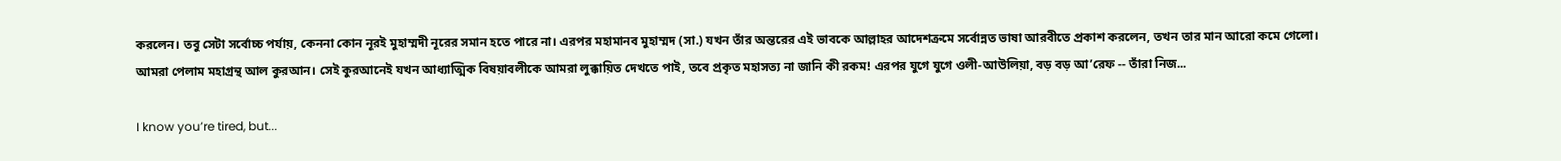করলেন। তবু সেটা সর্বোচ্চ পর্যায়, কেননা কোন নূরই মুহাম্মদী নূরের সমান হতে পারে না। এরপর মহামানব মুহাম্মদ (সা.) যখন তাঁর অন্তরের এই ভাবকে আল্লাহর আদেশক্রমে সর্বোন্নত ভাষা আরবীতে প্রকাশ করলেন, তখন তার মান আরো কমে গেলো। আমরা পেলাম মহাগ্রন্থ আল কুরআন। সেই কুরআনেই যখন আধ্যাত্মিক বিষয়াবলীকে আমরা লুক্কায়িত দেখতে পাই, তবে প্রকৃত মহাসত্য না জানি কী রকম! এরপর যুগে যুগে ওলী-আউলিয়া, বড় বড় আ’রেফ -- তাঁরা নিজ...

I know you’re tired, but...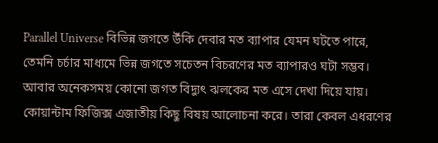Parallel Universe বিভিন্ন জগতে উঁকি দেবার মত ব্যাপার যেমন ঘটতে পারে, তেমনি চর্চার মাধ্যমে ভিন্ন জগতে সচেতন বিচরণের মত ব্যাপারও ঘটা সম্ভব। আবার অনেকসময় কোনো জগত বিদ্যুৎ ঝলকের মত এসে দেখা দিয়ে যায়। কোয়ান্টাম ফিজিক্স এজাতীয় কিছু বিষয় আলোচনা করে। তারা কেবল এধরণের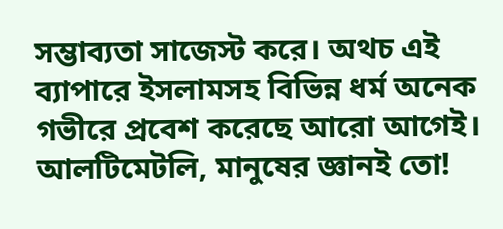সম্ভাব্যতা সাজেস্ট করে। অথচ এই ব্যাপারে ইসলামসহ বিভিন্ন ধর্ম অনেক গভীরে প্রবেশ করেছে আরো আগেই। আলটিমেটলি, মানুষের জ্ঞানই তো!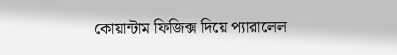কোয়ান্টাম ফিজিক্স দিয়ে প্যারালেল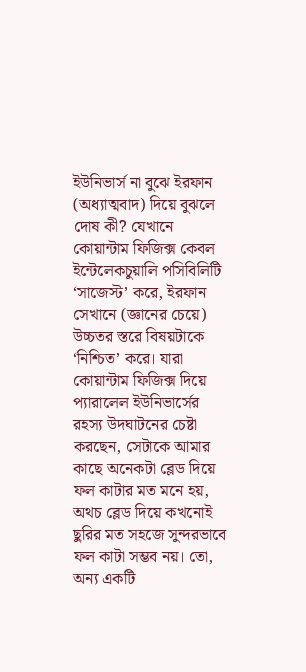ইউনিভার্স না বুঝে ইরফান (অধ্যাত্মবাদ) দিয়ে বুঝলে দোষ কী? যেখানে কোয়ান্টাম ফিজিক্স কেবল ইন্টেলেকচুয়ালি পসিবিলিটি ‘সাজেস্ট’ করে, ইরফান সেখানে (জ্ঞানের চেয়ে) উচ্চতর স্তরে বিষয়টাকে ‘নিশ্চিত’ করে। যারা কোয়ান্টাম ফিজিক্স দিয়ে প্যারালেল ইউনিভার্সের রহস্য উদঘাটনের চেষ্টা করছেন, সেটাকে আমার কাছে অনেকটা ব্লেড দিয়ে ফল কাটার মত মনে হয়, অথচ ব্লেড দিয়ে কখনোই ছুরির মত সহজে সুন্দরভাবে ফল কাটা সম্ভব নয়। তো, অন্য একটি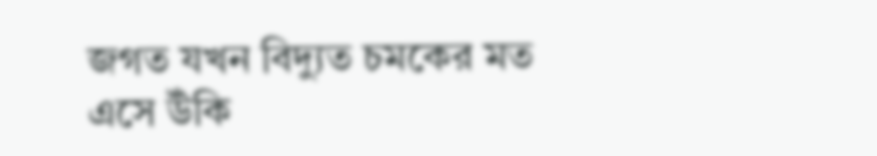জগত যখন বিদ্যুত চমকের মত এসে উঁকি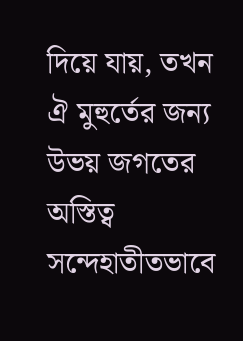দিয়ে যায়, তখন ঐ মুহুর্তের জন্য উভয় জগতের অস্তিত্ব সন্দেহাতীতভাবে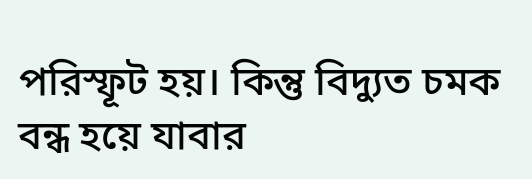পরিস্ফূট হয়। কিন্তু বিদ্যুত চমক বন্ধ হয়ে যাবার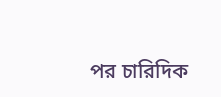পর চারিদিক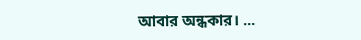আবার অন্ধকার। ...